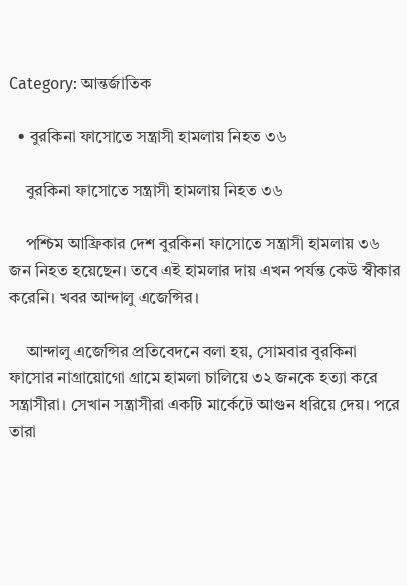Category: আন্তর্জাতিক

  • বুরকিনা ফাসোতে সন্ত্রাসী হামলায় নিহত ৩৬

    বুরকিনা ফাসোতে সন্ত্রাসী হামলায় নিহত ৩৬

    পশ্চিম আফ্রিকার দেশ বুরকিনা ফাসোতে সন্ত্রাসী হামলায় ৩৬ জন নিহত হয়েছেন। তবে এই হামলার দায় এখন পর্যন্ত কেউ স্বীকার করেনি। খবর আন্দালু এজেন্সির।

    আন্দালু এজেন্সির প্রতিবেদনে বলা হয়, সোমবার বুরকিনা ফাসোর নাগ্রায়োগো গ্রামে হামলা চালিয়ে ৩২ জনকে হত্যা করে সন্ত্রাসীরা। সেখান সন্ত্রাসীরা একটি মার্কেটে আগুন ধরিয়ে দেয়। পরে তারা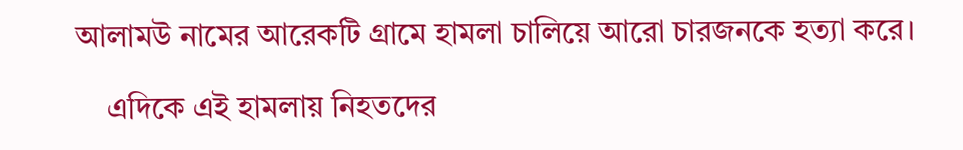আলামউ নামের আরেকটি গ্রামে হামলা চালিয়ে আরো চারজনকে হত্যা করে।

    এদিকে এই হামলায় নিহতদের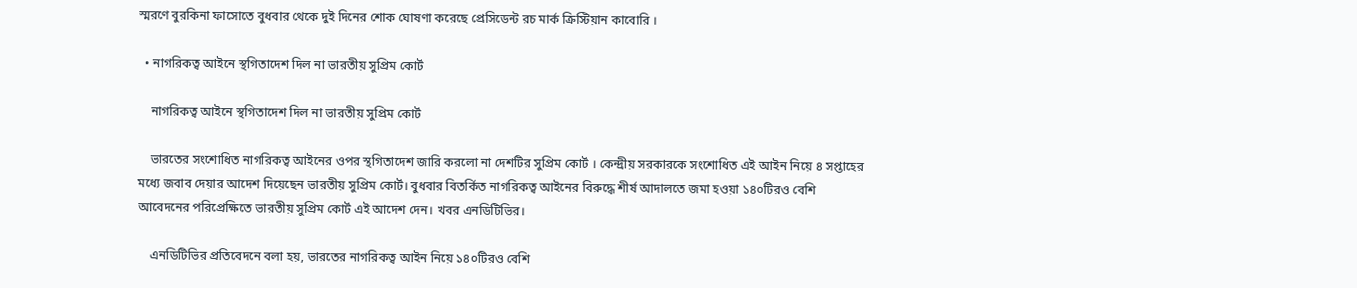স্মরণে বুরকিনা ফাসোতে বুধবার থেকে দুই দিনের শোক ঘোষণা করেছে প্রেসিডেন্ট রচ মার্ক ক্রিস্টিয়ান কাবোরি ।

  • নাগরিকত্ব আইনে স্থগিতাদেশ দিল না ভারতীয় সুপ্রিম কোর্ট

    নাগরিকত্ব আইনে স্থগিতাদেশ দিল না ভারতীয় সুপ্রিম কোর্ট

    ভারতের সংশোধিত নাগরিকত্ব আইনের ওপর স্থগিতাদেশ জারি করলো না দেশটির সুপ্রিম কোর্ট । কেন্দ্রীয় সরকারকে সংশোধিত এই আইন নিয়ে ৪ সপ্তাহের মধ্যে জবাব দেয়ার আদেশ দিয়েছেন ভারতীয় সুপ্রিম কোর্ট। বুধবার বিতর্কিত নাগরিকত্ব আইনের বিরুদ্ধে শীর্ষ আদালতে জমা হওয়া ১৪০টিরও বেশি আবেদনের পরিপ্রেক্ষিতে ভারতীয় সুপ্রিম কোর্ট এই আদেশ দেন। খবর এনডিটিভির।

    এনডিটিভির প্রতিবেদনে বলা হয়, ভারতের নাগরিকত্ব আইন নিয়ে ১৪০টিরও বেশি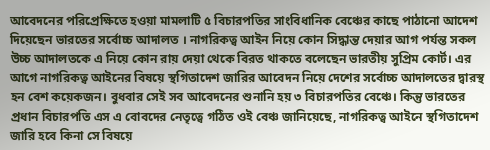আবেদনের পরিপ্রেক্ষিতে হওয়া মামলাটি ৫ বিচারপতির সাংবিধানিক বেঞ্চের কাছে পাঠানো আদেশ দিয়েছেন ভারতের সর্বোচ্চ আদালত । নাগরিকত্ব আইন নিয়ে কোন সিদ্ধান্ত দেয়ার আগ পর্যন্ত সকল উচ্চ আদালতকে এ নিয়ে কোন রায় দেয়া থেকে বিরত থাকতে বলেছেন ভারতীয় সুপ্রিম কোর্ট। এর আগে নাগরিকত্ব আইনের বিষয়ে স্থগিতাদেশ জারির আবেদন নিয়ে দেশের সর্বোচ্চ আদালতের দ্বারস্থ হন বেশ কয়েকজন। বুধবার সেই সব আবেদনের শুনানি হয় ৩ বিচারপতির বেঞ্চে। কিন্তু ভারতের প্রধান বিচারপতি এস এ বোবদের নেতৃত্বে গঠিত ওই বেঞ্চ জানিয়েছে, নাগরিকত্ব আইনে স্থগিতাদেশ জারি হবে কিনা সে বিষয়ে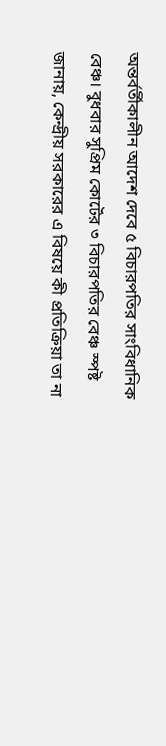অন্তর্বর্তীকালীন আদেশ দেবে ৫ বিচারপতির সাংবিধানিক বেঞ্চ। বুধবার সুপ্রিম কোর্টের ৩ বিচারপতির বেঞ্চ স্পষ্ট জানায়, কেন্দ্রীয় সরকারের এ বিষয়ে কী প্রতিক্রিয়া তা না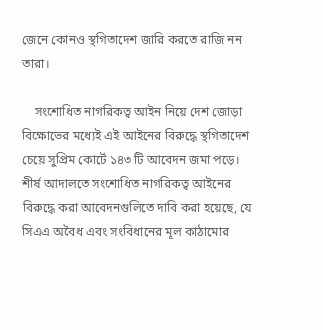জেনে কোনও স্থগিতাদেশ জারি করতে রাজি নন তারা।

    সংশোধিত নাগরিকত্ব আইন নিয়ে দেশ জোড়া বিক্ষোভের মধ্যেই এই আইনের বিরুদ্ধে স্থগিতাদেশ চেয়ে সুপ্রিম কোর্টে ১৪৩ টি আবেদন জমা পড়ে। শীর্ষ আদালতে সংশোধিত নাগরিকত্ব আইনের বিরুদ্ধে করা আবেদনগুলিতে দাবি করা হয়েছে, যে সিএএ অবৈধ এবং সংবিধানের মূল কাঠামোর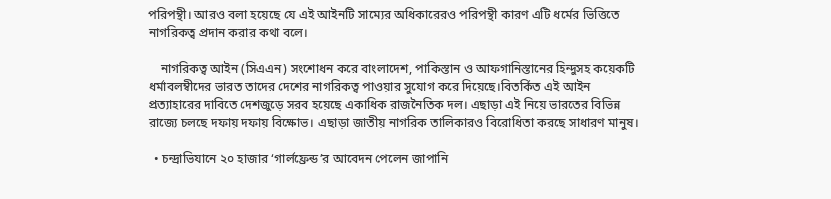পরিপন্থী। আরও বলা হয়েছে যে এই আইনটি সাম্যের অধিকারেরও পরিপন্থী কারণ এটি ধর্মের ভিত্তিতে নাগরিকত্ব প্রদান করার কথা বলে।

    নাগরিকত্ব আইন (সিএএন) সংশোধন করে বাংলাদেশ, পাকিস্তান ও আফগানিস্তানের হিন্দুসহ কয়েকটি ধর্মাবলম্বীদের ভারত তাদের দেশের নাগরিকত্ব পাওয়ার সুযোগ করে দিয়েছে।বিতর্কিত এই আইন প্রত্যাহারের দাবিতে দেশজুড়ে সরব হয়েছে একাধিক রাজনৈতিক দল। এছাড়া এই নিয়ে ভারতের বিভিন্ন রাজ্যে চলছে দফায় দফায় বিক্ষোভ। এছাড়া জাতীয় নাগরিক তালিকারও বিরোধিতা করছে সাধারণ মানুষ।

  • চন্দ্রাভিযানে ২০ হাজার ‘গার্লফ্রেন্ড’র আবেদন পেলেন জাপানি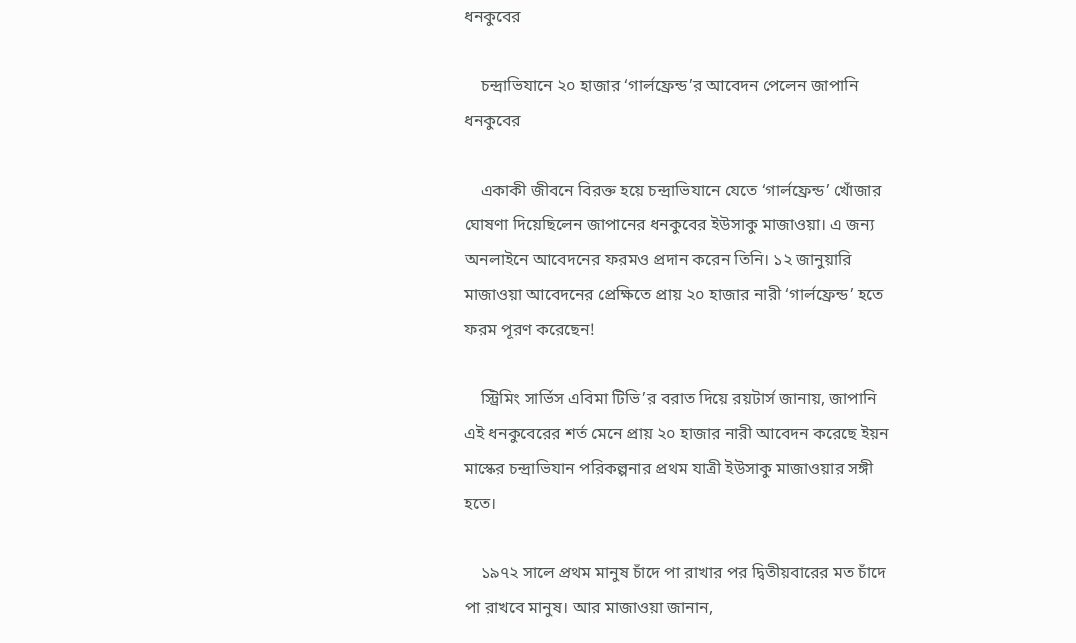ধনকুবের

    চন্দ্রাভিযানে ২০ হাজার ‘গার্লফ্রেন্ড’র আবেদন পেলেন জাপানি ধনকুবের

    একাকী জীবনে বিরক্ত হয়ে চন্দ্রাভিযানে যেতে ‘গার্লফ্রেন্ড’ খোঁজার ঘোষণা দিয়েছিলেন জাপানের ধনকুবের ইউসাকু মাজাওয়া। এ জন্য অনলাইনে আবেদনের ফরমও প্রদান করেন তিনি। ১২ জানুয়ারি মাজাওয়া আবেদনের প্রেক্ষিতে প্রায় ২০ হাজার নারী ‌‘গার্লফ্রেন্ড’ হতে ফরম পূরণ করেছেন!

    স্ট্রিমিং সার্ভিস এবিমা টিভি’র বরাত দিয়ে রয়টার্স জানায়, জাপানি এই ধনকুবেরের শর্ত মেনে প্রায় ২০ হাজার নারী আবেদন করেছে ইয়ন মাস্কের চন্দ্রাভিযান পরিকল্পনার প্রথম যাত্রী ইউসাকু মাজাওয়ার সঙ্গী হতে।

    ১৯৭২ সালে প্রথম মানুষ চাঁদে পা রাখার পর দ্বিতীয়বারের মত চাঁদে পা রাখবে মানুষ। আর মাজাওয়া জানান,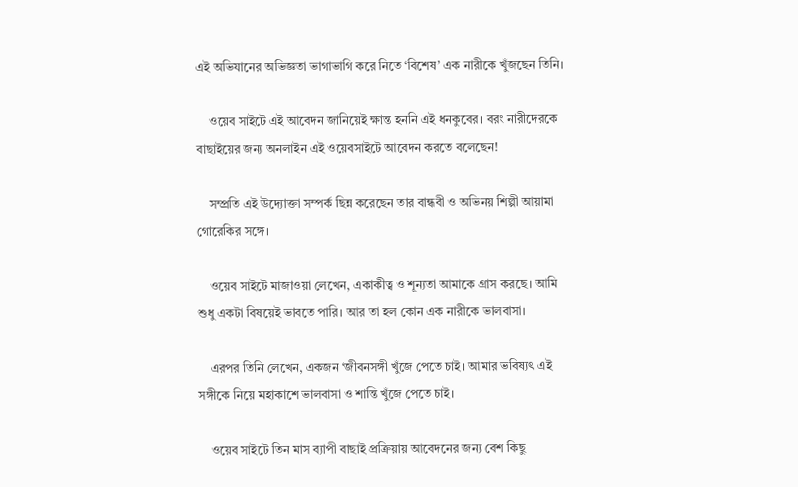এই অভিযানের অভিজ্ঞতা ভাগাভাগি করে নিতে ‘বিশেষ’ এক নারীকে খুঁজছেন তিনি।

    ওয়েব সাইটে এই আবেদন জানিয়েই ক্ষান্ত হননি এই ধনকুবের। বরং নারীদেরকে বাছাইয়ের জন্য অনলাইন এই ওয়েবসাইটে আবেদন করতে বলেছেন!

    সম্প্রতি এই উদ্যোক্তা সম্পর্ক ছিন্ন করেছেন তার বান্ধবী ও অভিনয় শিল্পী আয়ামা গোরেকির সঙ্গে।

    ওয়েব সাইটে মাজাওয়া লেখেন, একাকীত্ব ও শূন্যতা আমাকে গ্রাস করছে। আমি শুধু একটা বিষয়েই ভাবতে পারি। আর তা হল কোন এক নারীকে ভালবাসা।

    এরপর তিনি লেখেন, একজন ‘জীবনসঙ্গী খুঁজে পেতে চাই। আমার ভবিষ্যৎ এই সঙ্গীকে নিয়ে মহাকাশে ভালবাসা ও শান্তি খুঁজে পেতে চাই।

    ওয়েব সাইটে তিন মাস ব্যাপী বাছাই প্রক্রিয়ায় আবেদনের জন্য বেশ কিছু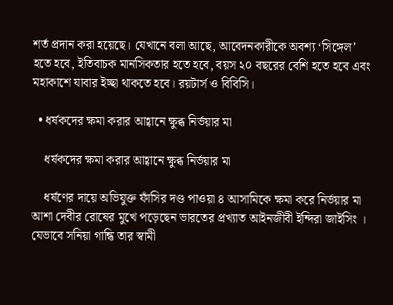শর্ত প্রদান করা হয়েছে। যেখানে বলা আছে, আবেদনকারীকে অবশ্য ‘সিঙ্গেল’ হতে হবে, ইতিবাচক মানসিকতার হতে হবে, বয়স ২০ বছরের বেশি হতে হবে এবং মহাকাশে যাবার ইচ্ছা থাকতে হবে। রয়টার্স ও বিবিসি।

  • ধর্ষকদের ক্ষমা করার আহ্বানে ক্ষুব্ধ নির্ভয়ার মা

    ধর্ষকদের ক্ষমা করার আহ্বানে ক্ষুব্ধ নির্ভয়ার মা

    ধর্ষণের দায়ে অভিযুক্ত ফাঁসির দণ্ড পাওয়া ৪ আসামিকে ক্ষমা করে নির্ভয়ার মা আশা দেবীর রোষের মুখে পড়েছেন ভারতের প্রখ্যাত আইনজীবী ইন্দিরা জাইসিং । যেভাবে সনিয়া গান্ধি তার স্বামী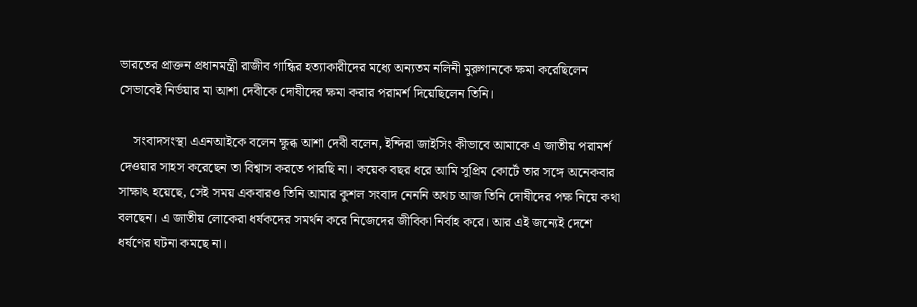ভারতের প্রাক্তন প্রধানমন্ত্রী রাজীব গান্ধির হত্যাকারীদের মধ্যে অন্যতম নলিনী মুরুগানকে ক্ষমা করেছিলেন সেভাবেই নির্ভয়ার মা আশা দেবীকে দোষীদের ক্ষমা করার পরামর্শ দিয়েছিলেন তিনি।

    সংবাদসংস্থা এএনআইকে বলেন ক্ষুব্ধ আশা দেবী বলেন, ইন্দিরা জাইসিং কীভাবে আমাকে এ জাতীয় পরামর্শ দেওয়ার সাহস করেছেন তা বিশ্বাস করতে পারছি না। কয়েক বছর ধরে আমি সুপ্রিম কোর্টে তার সঙ্গে অনেকবার সাক্ষাৎ হয়েছে, সেই সময় একবারও তিনি আমার কুশল সংবাদ নেননি অথচ আজ তিনি দোষীদের পক্ষ নিয়ে কথা বলছেন। এ জাতীয় লোকেরা ধর্ষকদের সমর্থন করে নিজেদের জীবিকা নির্বাহ করে। আর এই জন্যেই দেশে ধর্ষণের ঘটনা কমছে না।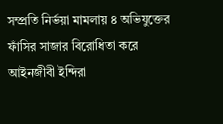সম্প্রতি নির্ভয়া মামলায় ৪ অভিযুক্তের ফাঁসির সাজার বিরোধিতা করে আইনজীবী ইন্দিরা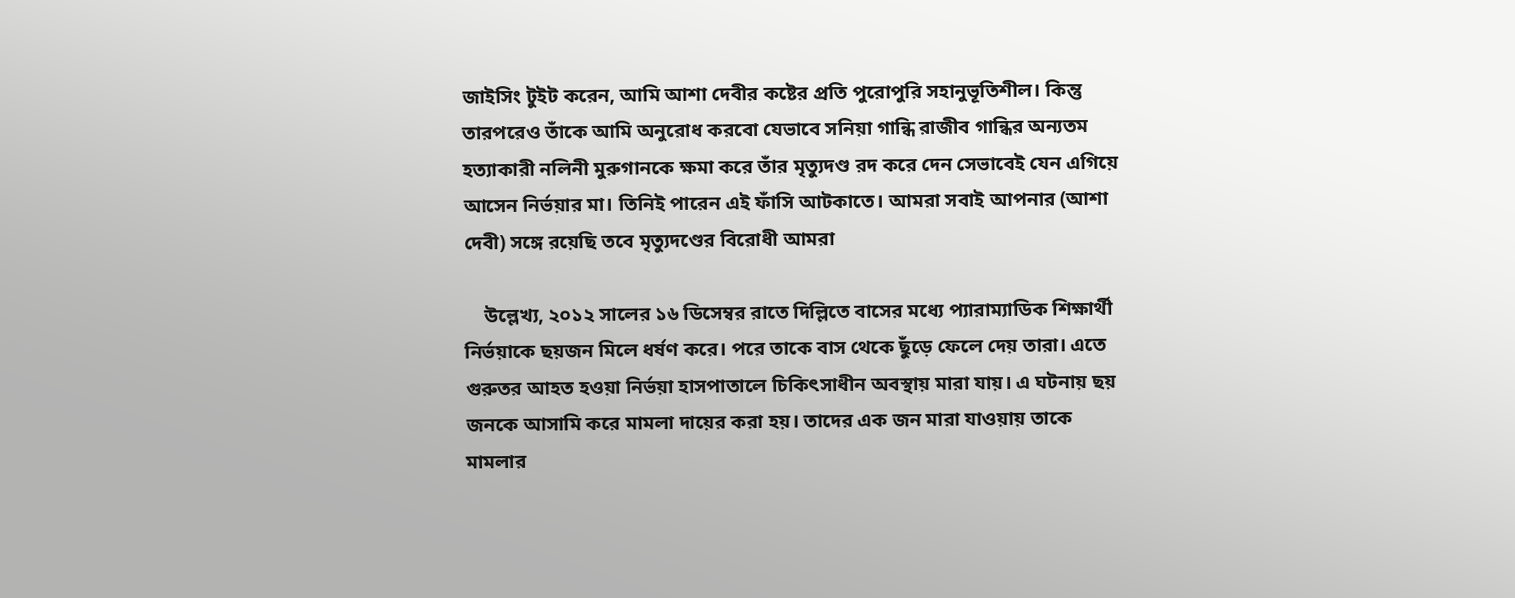জাইসিং টুইট করেন, আমি আশা দেবীর কষ্টের প্রতি পুরোপুরি সহানুভূতিশীল। কিন্তু তারপরেও তাঁকে আমি অনুরোধ করবো যেভাবে সনিয়া গান্ধি রাজীব গান্ধির অন্যতম হত্যাকারী নলিনী মুরুগানকে ক্ষমা করে তাঁর মৃত্যুদণ্ড রদ করে দেন সেভাবেই যেন এগিয়ে আসেন নির্ভয়ার মা। তিনিই পারেন এই ফাঁসি আটকাতে। আমরা সবাই আপনার (আশা দেবী) সঙ্গে রয়েছি তবে মৃত্যুদণ্ডের বিরোধী আমরা

    উল্লেখ্য, ২০১২ সালের ১৬ ডিসেম্বর রাতে দিল্লিতে বাসের মধ্যে প্যারাম্যাডিক শিক্ষার্থী নির্ভয়াকে ছয়জন মিলে ধর্ষণ করে। পরে তাকে বাস থেকে ছুঁড়ে ফেলে দেয় তারা। এতে গুরুতর আহত হওয়া নির্ভয়া হাসপাতালে চিকিৎসাধীন অবস্থায় মারা যায়। এ ঘটনায় ছয় জনকে আসামি করে মামলা দায়ের করা হয়। তাদের এক জন মারা যাওয়ায় তাকে মামলার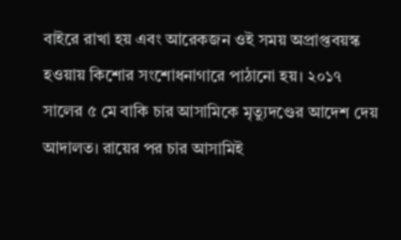বাইরে রাখা হয় এবং আরেকজন ওই সময় অপ্রাপ্তবয়স্ক হওয়ায় কিশোর সংশোধনাগারে পাঠানো হয়। ২০১৭ সালের ৫ মে বাকি চার আসামিকে মৃত্যুদণ্ডের আদেশ দেয় আদালত। রায়ের পর চার আসামিই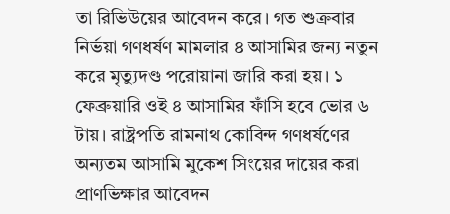তা রিভিউয়ের আবেদন করে। গত শুক্রবার নির্ভয়া গণধর্ষণ মামলার ৪ আসামির জন্য নতুন করে মৃত্যুদণ্ড পরোয়ানা জারি করা হয়। ১ ফেব্রুয়ারি ওই ৪ আসামির ফাঁসি হবে ভোর ৬ টায়। রাষ্ট্রপতি রামনাথ কোবিন্দ গণধর্ষণের অন্যতম আসামি মুকেশ সিংয়ের দায়ের করা প্রাণভিক্ষার আবেদন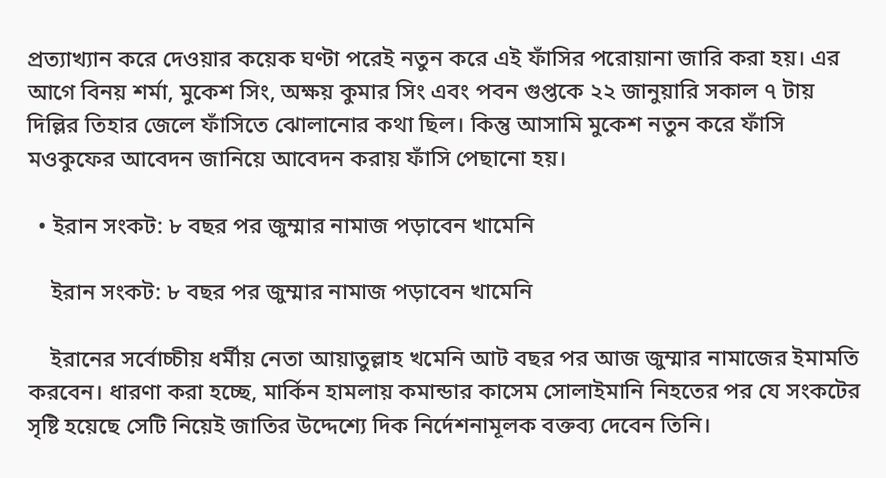প্রত্যাখ্যান করে দেওয়ার কয়েক ঘণ্টা পরেই নতুন করে এই ফাঁসির পরোয়ানা জারি করা হয়। এর আগে বিনয় শর্মা, মুকেশ সিং, অক্ষয় কুমার সিং এবং পবন গুপ্তকে ২২ জানুয়ারি সকাল ৭ টায় দিল্লির তিহার জেলে ফাঁসিতে ঝোলানোর কথা ছিল। কিন্তু আসামি মুকেশ নতুন করে ফাঁসি মওকুফের আবেদন জানিয়ে আবেদন করায় ফাঁসি পেছানো হয়।

  • ইরান সংকট: ৮ বছর পর জুম্মার নামাজ পড়াবেন খামেনি

    ইরান সংকট: ৮ বছর পর জুম্মার নামাজ পড়াবেন খামেনি

    ইরানের সর্বোচ্চীয় ধর্মীয় নেতা আয়াতুল্লাহ খমেনি আট বছর পর আজ জুম্মার নামাজের ইমামতি করবেন। ধারণা করা হচ্ছে, মার্কিন হামলায় কমান্ডার কাসেম সোলাইমানি নিহতের পর যে সংকটের সৃষ্টি হয়েছে সেটি নিয়েই জাতির উদ্দেশ্যে দিক নির্দেশনামূলক বক্তব্য দেবেন তিনি।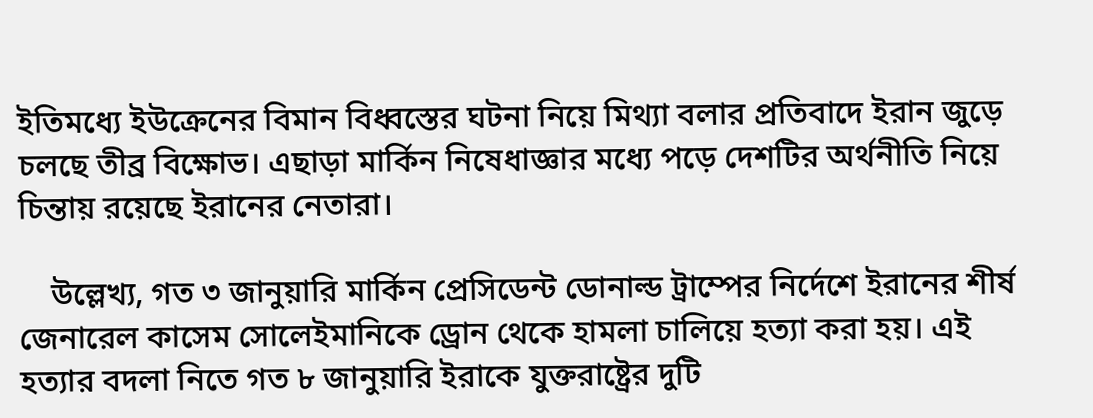ইতিমধ্যে ইউক্রেনের বিমান বিধ্বস্তের ঘটনা নিয়ে মিথ্যা বলার প্রতিবাদে ইরান জুড়ে চলছে তীব্র বিক্ষোভ। এছাড়া মার্কিন নিষেধাজ্ঞার মধ্যে পড়ে দেশটির অর্থনীতি নিয়ে চিন্তায় রয়েছে ইরানের নেতারা।

    উল্লেখ্য, গত ৩ জানুয়ারি মার্কিন প্রেসিডেন্ট ডোনাল্ড ট্রাম্পের নির্দেশে ইরানের শীর্ষ জেনারেল কাসেম সোলেইমানিকে ড্রোন থেকে হামলা চালিয়ে হত্যা করা হয়। এই হত্যার বদলা নিতে গত ৮ জানুয়ারি ইরাকে যুক্তরাষ্ট্রের দুটি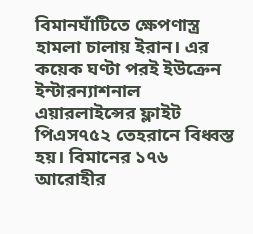বিমানঘাঁটিতে ক্ষেপণাস্ত্র হামলা চালায় ইরান। এর কয়েক ঘণ্টা পরই ইউক্রেন ইন্টারন্যাশনাল এয়ারলাইন্সের ফ্লাইট পিএস৭৫২ তেহরানে বিধ্বস্ত হয়। বিমানের ১৭৬ আরোহীর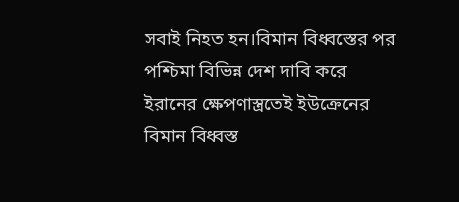সবাই নিহত হন।বিমান বিধ্বস্তের পর পশ্চিমা বিভিন্ন দেশ দাবি করে ইরানের ক্ষেপণাস্ত্রতেই ইউক্রেনের বিমান বিধ্বস্ত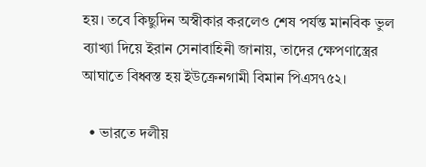হয়। তবে কিছুদিন অস্বীকার করলেও শেষ পর্যন্ত মানবিক ভুল ব্যাখ্যা দিয়ে ইরান সেনাবাহিনী জানায়, তাদের ক্ষেপণাস্ত্রের আঘাতে বিধ্বস্ত হয় ইউক্রেনগামী বিমান পিএস৭৫২।

  • ভারতে দলীয়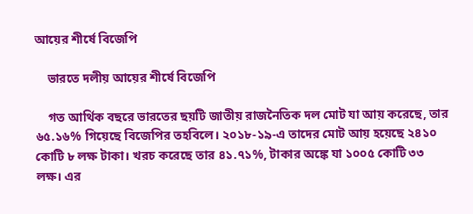আয়ের শীর্ষে বিজেপি

    ভারতে দলীয় আয়ের শীর্ষে বিজেপি

    গত আর্থিক বছরে ভারতের ছয়টি জাতীয় রাজনৈতিক দল মোট যা আয় করেছে, তার ৬৫.১৬% গিয়েছে বিজেপির তহবিলে। ২০১৮-১৯-এ তাদের মোট আয় হয়েছে ২৪১০ কোটি ৮ লক্ষ টাকা। খরচ করেছে তার ৪১.৭১%, টাকার অঙ্কে যা ১০০৫ কোটি ৩৩ লক্ষ। এর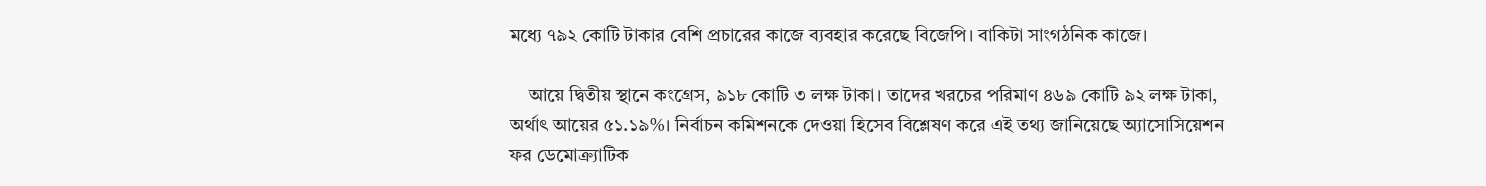মধ্যে ৭৯২ কোটি টাকার বেশি প্রচারের কাজে ব্যবহার করেছে বিজেপি। বাকিটা সাংগঠনিক কাজে।

    আয়ে দ্বিতীয় স্থানে কংগ্রেস, ৯১৮ কোটি ৩ লক্ষ টাকা। তাদের খরচের পরিমাণ ৪৬৯ কোটি ৯২ লক্ষ টাকা, অর্থাৎ আয়ের ৫১.১৯%। নির্বাচন কমিশনকে দেওয়া হিসেব বিশ্লেষণ করে এই তথ্য জানিয়েছে অ্যাসোসিয়েশন ফর ডেমোক্র্যাটিক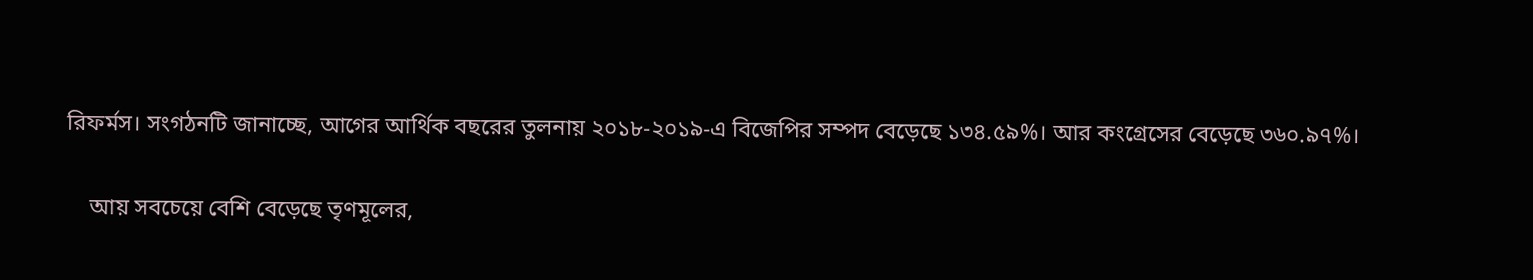রিফর্মস। সংগঠনটি জানাচ্ছে, আগের আর্থিক বছরের তুলনায় ২০১৮-২০১৯-এ বিজেপির সম্পদ বেড়েছে ১৩৪.৫৯%। আর কংগ্রেসের বেড়েছে ৩৬০.৯৭%।

    আয় সবচেয়ে বেশি বেড়েছে তৃণমূলের,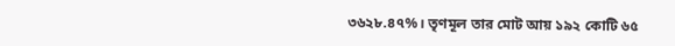৩৬২৮.৪৭%। তৃণমূল তার মোট আয় ১৯২ কোটি ৬৫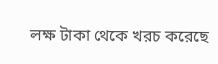লক্ষ টাকা থেকে খরচ করেছে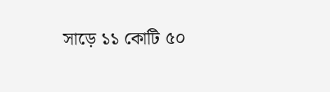সাড়ে ১১ কোটি ৫০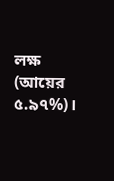লক্ষ (আয়ের ৫.৯৭%)।